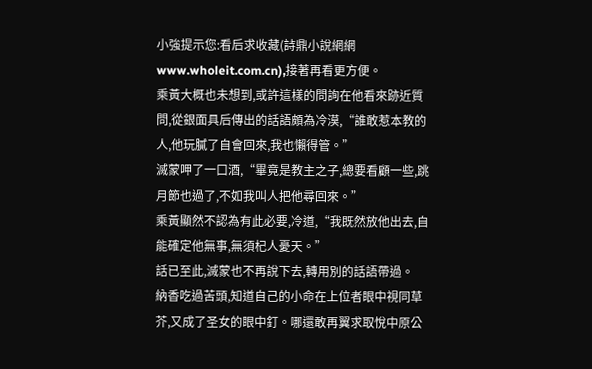小強提示您:看后求收藏(詩鼎小說網網www.wholeit.com.cn),接著再看更方便。
乘黃大概也未想到,或許這樣的問詢在他看來跡近質問,從銀面具后傳出的話語頗為冷漠,“誰敢惹本教的人,他玩膩了自會回來,我也懶得管。”
滅蒙呷了一口酒,“畢竟是教主之子,總要看顧一些,跳月節也過了,不如我叫人把他尋回來。”
乘黃顯然不認為有此必要,冷道,“我既然放他出去,自能確定他無事,無須杞人憂天。”
話已至此,滅蒙也不再說下去,轉用別的話語帶過。
納香吃過苦頭,知道自己的小命在上位者眼中視同草芥,又成了圣女的眼中釘。哪還敢再翼求取悅中原公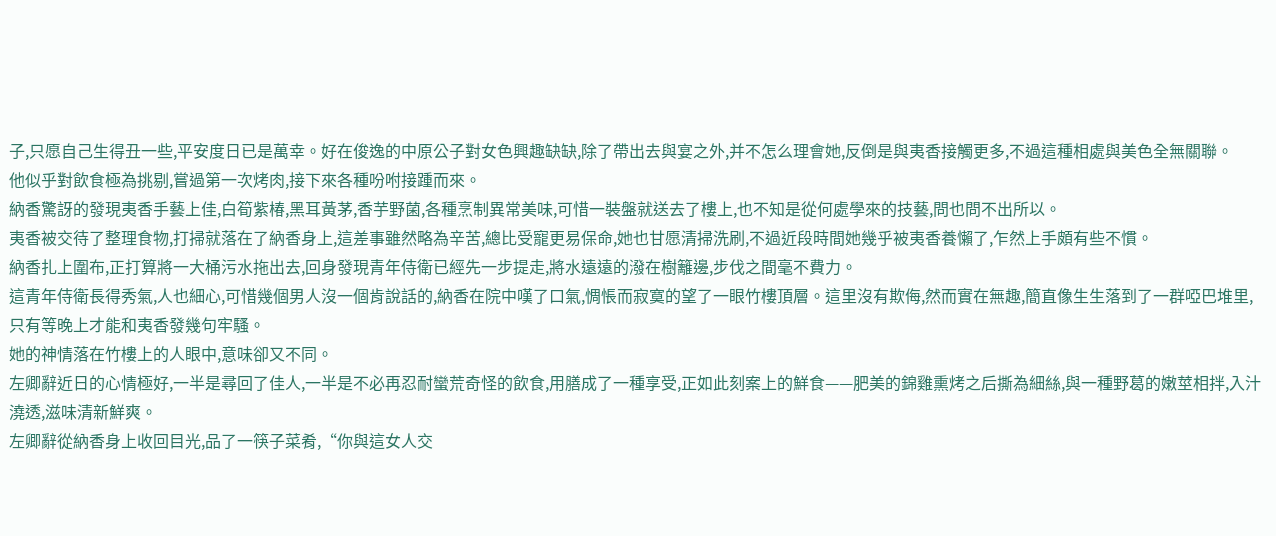子,只愿自己生得丑一些,平安度日已是萬幸。好在俊逸的中原公子對女色興趣缺缺,除了帶出去與宴之外,并不怎么理會她,反倒是與夷香接觸更多,不過這種相處與美色全無關聯。
他似乎對飲食極為挑剔,嘗過第一次烤肉,接下來各種吩咐接踵而來。
納香驚訝的發現夷香手藝上佳,白筍紫椿,黑耳黃茅,香芋野菌,各種烹制異常美味,可惜一裝盤就送去了樓上,也不知是從何處學來的技藝,問也問不出所以。
夷香被交待了整理食物,打掃就落在了納香身上,這差事雖然略為辛苦,總比受寵更易保命,她也甘愿清掃洗刷,不過近段時間她幾乎被夷香養懶了,乍然上手頗有些不慣。
納香扎上圍布,正打算將一大桶污水拖出去,回身發現青年侍衛已經先一步提走,將水遠遠的潑在樹籬邊,步伐之間毫不費力。
這青年侍衛長得秀氣,人也細心,可惜幾個男人沒一個肯說話的,納香在院中嘆了口氣,惆悵而寂寞的望了一眼竹樓頂層。這里沒有欺侮,然而實在無趣,簡直像生生落到了一群啞巴堆里,只有等晚上才能和夷香發幾句牢騷。
她的神情落在竹樓上的人眼中,意味卻又不同。
左卿辭近日的心情極好,一半是尋回了佳人,一半是不必再忍耐蠻荒奇怪的飲食,用膳成了一種享受,正如此刻案上的鮮食——肥美的錦雞熏烤之后撕為細絲,與一種野葛的嫩莖相拌,入汁澆透,滋味清新鮮爽。
左卿辭從納香身上收回目光,品了一筷子菜肴,“你與這女人交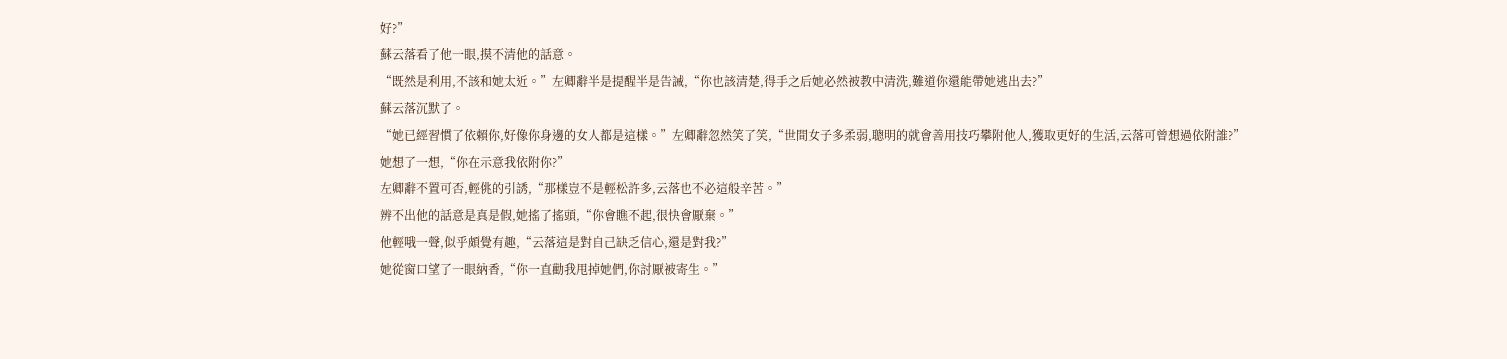好?”
蘇云落看了他一眼,摸不清他的話意。
“既然是利用,不該和她太近。”左卿辭半是提醒半是告誡,“你也該清楚,得手之后她必然被教中清洗,難道你還能帶她逃出去?”
蘇云落沉默了。
“她已經習慣了依賴你,好像你身邊的女人都是這樣。”左卿辭忽然笑了笑,“世間女子多柔弱,聰明的就會善用技巧攀附他人,獲取更好的生活,云落可曾想過依附誰?”
她想了一想,“你在示意我依附你?”
左卿辭不置可否,輕佻的引誘,“那樣豈不是輕松許多,云落也不必這般辛苦。”
辨不出他的話意是真是假,她搖了搖頭,“你會瞧不起,很快會厭棄。”
他輕哦一聲,似乎頗覺有趣,“云落這是對自己缺乏信心,還是對我?”
她從窗口望了一眼納香,“你一直勸我甩掉她們,你討厭被寄生。”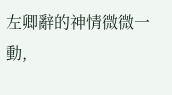左卿辭的神情微微一動,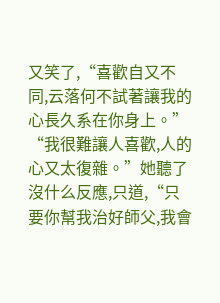又笑了,“喜歡自又不同,云落何不試著讓我的心長久系在你身上。”
“我很難讓人喜歡,人的心又太復雜。”她聽了沒什么反應,只道,“只要你幫我治好師父,我會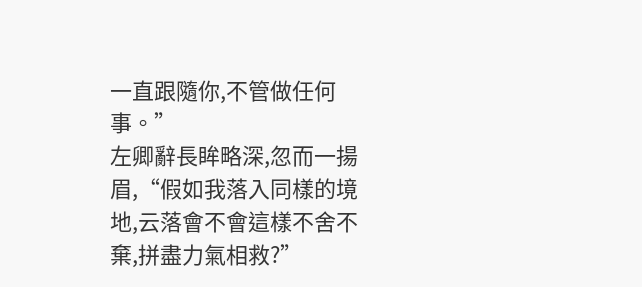一直跟隨你,不管做任何事。”
左卿辭長眸略深,忽而一揚眉,“假如我落入同樣的境地,云落會不會這樣不舍不棄,拼盡力氣相救?”